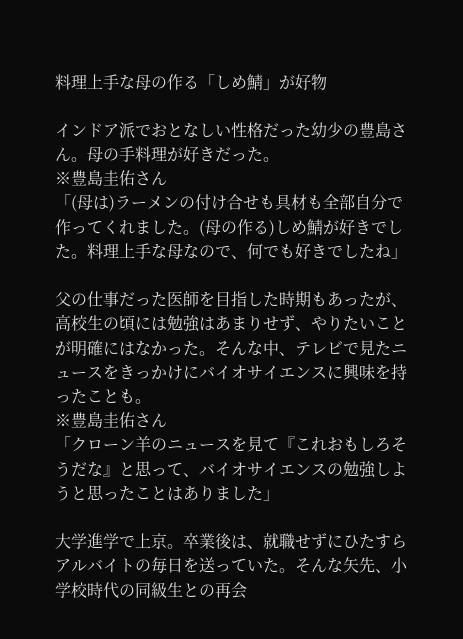料理上手な母の作る「しめ鯖」が好物

インドア派でおとなしい性格だった幼少の豊島さん。母の手料理が好きだった。
※豊島圭佑さん
「(母は)ラーメンの付け合せも具材も全部自分で作ってくれました。(母の作る)しめ鯖が好きでした。料理上手な母なので、何でも好きでしたね」

父の仕事だった医師を目指した時期もあったが、高校生の頃には勉強はあまりせず、やりたいことが明確にはなかった。そんな中、テレビで見たニュースをきっかけにバイオサイエンスに興味を持ったことも。
※豊島圭佑さん
「クローン羊のニュースを見て『これおもしろそうだな』と思って、バイオサイエンスの勉強しようと思ったことはありました」

大学進学で上京。卒業後は、就職せずにひたすらアルバイトの毎日を送っていた。そんな矢先、小学校時代の同級生との再会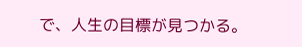で、人生の目標が見つかる。